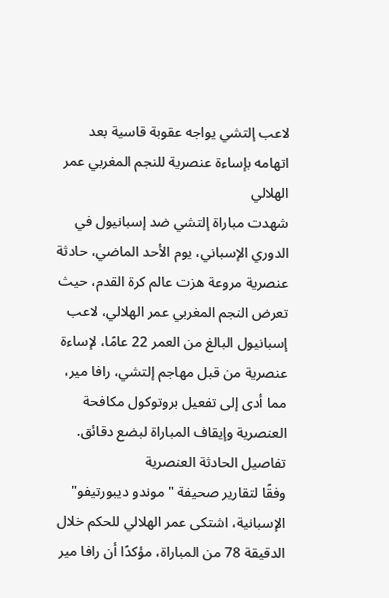لاعب إلتشي يواجه عقوبة قاسية بعد اتهامه بإساءة عنصرية للنجم المغربي عمر الهلالي
شهدت مباراة إلتشي ضد إسبانيول في الدوري الإسباني، يوم الأحد الماضي، حادثة عنصرية مروعة هزت عالم كرة القدم، حيث تعرض النجم المغربي عمر الهلالي، لاعب إسبانيول البالغ من العمر 22 عامًا، لإساءة عنصرية من قبل مهاجم إلتشي، رافا مير، مما أدى إلى تفعيل بروتوكول مكافحة العنصرية وإيقاف المباراة لبضع دقائق.
تفاصيل الحادثة العنصرية
وفقًا لتقارير صحيفة "موندو ديبورتيفو" الإسبانية، اشتكى عمر الهلالي للحكم خلال الدقيقة 78 من المباراة، مؤكدًا أن رافا مير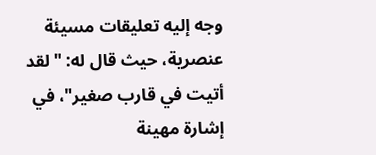وجه إليه تعليقات مسيئة عنصرية، حيث قال له: "لقد أتيت في قارب صغير"، في إشارة مهينة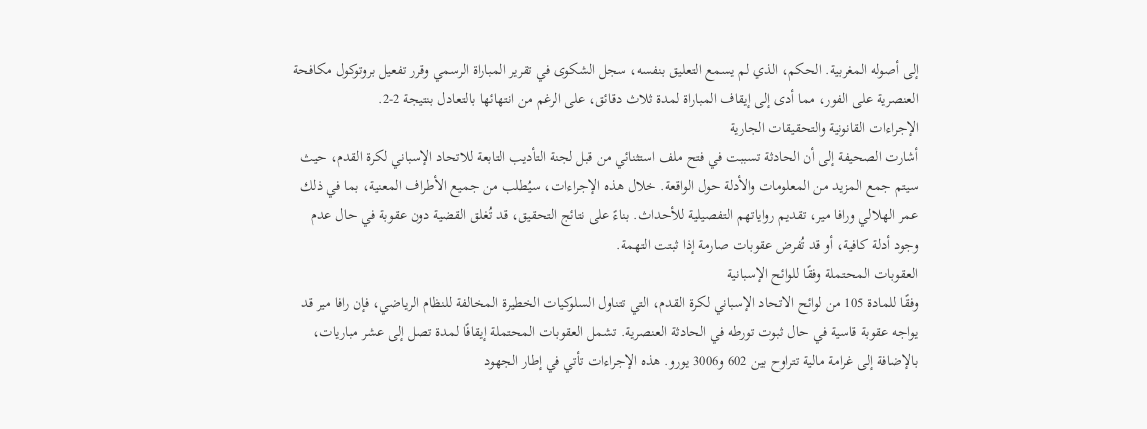إلى أصوله المغربية. الحكم، الذي لم يسمع التعليق بنفسه، سجل الشكوى في تقرير المباراة الرسمي وقرر تفعيل بروتوكول مكافحة العنصرية على الفور، مما أدى إلى إيقاف المباراة لمدة ثلاث دقائق، على الرغم من انتهائها بالتعادل بنتيجة 2-2.
الإجراءات القانونية والتحقيقات الجارية
أشارت الصحيفة إلى أن الحادثة تسببت في فتح ملف استثنائي من قبل لجنة التأديب التابعة للاتحاد الإسباني لكرة القدم، حيث سيتم جمع المزيد من المعلومات والأدلة حول الواقعة. خلال هذه الإجراءات، سيُطلب من جميع الأطراف المعنية، بما في ذلك عمر الهلالي ورافا مير، تقديم رواياتهم التفصيلية للأحداث. بناءً على نتائج التحقيق، قد تُغلق القضية دون عقوبة في حال عدم وجود أدلة كافية، أو قد تُفرض عقوبات صارمة إذا ثبتت التهمة.
العقوبات المحتملة وفقًا للوائح الإسبانية
وفقًا للمادة 105 من لوائح الاتحاد الإسباني لكرة القدم، التي تتناول السلوكيات الخطيرة المخالفة للنظام الرياضي، فإن رافا مير قد يواجه عقوبة قاسية في حال ثبوت تورطه في الحادثة العنصرية. تشمل العقوبات المحتملة إيقافًا لمدة تصل إلى عشر مباريات، بالإضافة إلى غرامة مالية تتراوح بين 602 و3006 يورو. هذه الإجراءات تأتي في إطار الجهود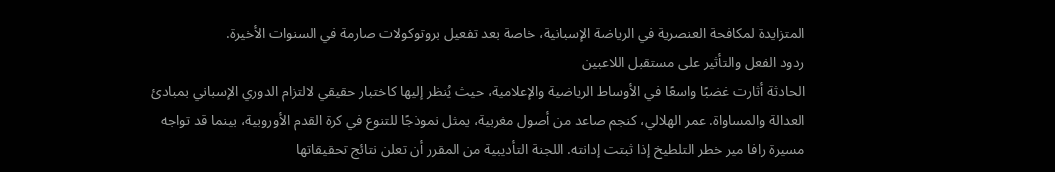المتزايدة لمكافحة العنصرية في الرياضة الإسبانية، خاصة بعد تفعيل بروتوكولات صارمة في السنوات الأخيرة.
ردود الفعل والتأثير على مستقبل اللاعبين
الحادثة أثارت غضبًا واسعًا في الأوساط الرياضية والإعلامية، حيث يُنظر إليها كاختبار حقيقي لالتزام الدوري الإسباني بمبادئ العدالة والمساواة. عمر الهلالي، كنجم صاعد من أصول مغربية، يمثل نموذجًا للتنوع في كرة القدم الأوروبية، بينما قد تواجه مسيرة رافا مير خطر التلطيخ إذا ثبتت إدانته. اللجنة التأديبية من المقرر أن تعلن نتائج تحقيقاتها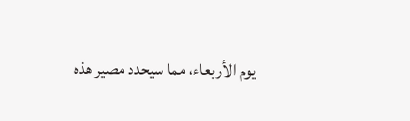يوم الأربعاء، مما سيحدد مصير هذه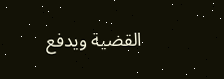القضية ويدفع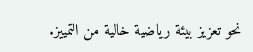نحو تعزيز بيئة رياضية خالية من التمييز.